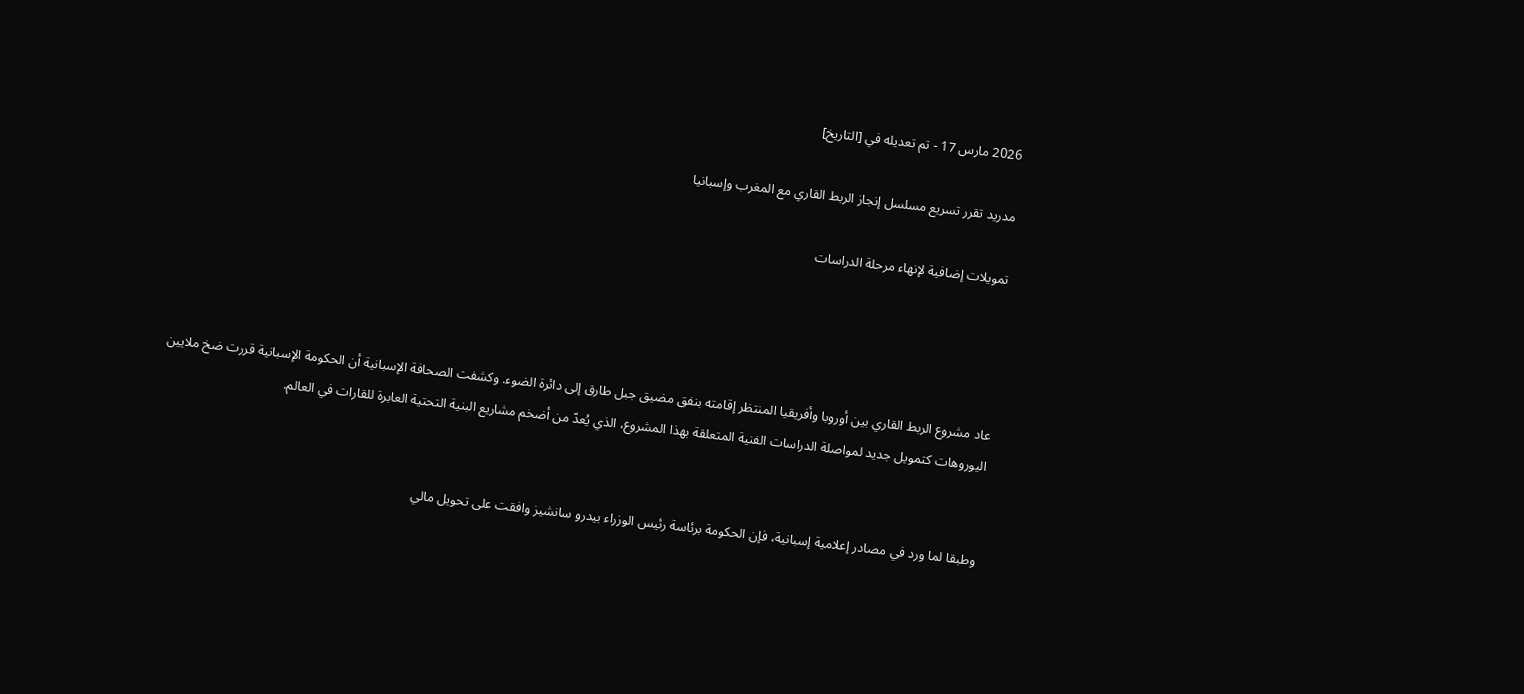2026 مارس 17 - تم تعديله في [التاريخ]

مدريد تقرر تسريع مسلسل إنجاز الربط القاري مع المغرب وإسبانيا

تمويلات إضافية لإنهاء مرحلة الدراسات




عاد مشروع الربط القاري بين أوروبا وأفريقيا المنتظر إقامته بنفق مضيق جبل طارق إلى دائرة الضوء. وكشفت الصحافة الإسبانية أن الحكومة الإسبانية قررت ضخ ملايين اليوروهات كتمويل جديد لمواصلة الدراسات الفنية المتعلقة بهذا المشروع، الذي يُعدّ من أضخم مشاريع البنية التحتية العابرة للقارات في العالم.


وطبقا لما ورد في مصادر إعلامية إسبانية، فإن الحكومة برئاسة رئيس الوزراء بيدرو سانشيز وافقت على تحويل مالي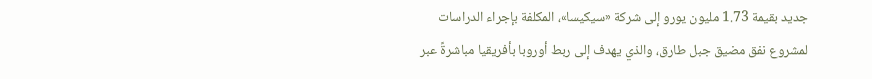جديد بقيمة 1.73 مليون يورو إلى شركة «سيكيسا»، المكلفة بإجراء الدراسات لمشروع نفق مضيق جبل طارق، والذي يهدف إلى ربط أوروبا بأفريقيا مباشرةً عبر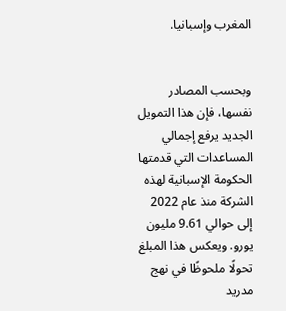المغرب وإسبانيا.


وبحسب المصادر نفسها، فإن هذا التمويل الجديد يرفع إجمالي المساعدات التي قدمتها الحكومة الإسبانية لهذه الشركة منذ عام 2022 إلى حوالي 9.61 مليون يورو. ويعكس هذا المبلغ تحولًا ملحوظًا في نهج مدريد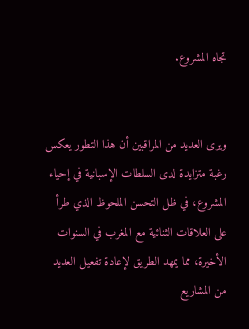تجاه المشروع.


ويرى العديد من المراقبين أن هذا التطور يعكس رغبة متزايدة لدى السلطات الإسبانية في إحياء المشروع، في ظل التحسن الملحوظ الذي طرأ على العلاقات الثنائية مع المغرب في السنوات الأخيرة، مما يمهد الطريق لإعادة تفعيل العديد من المشاريع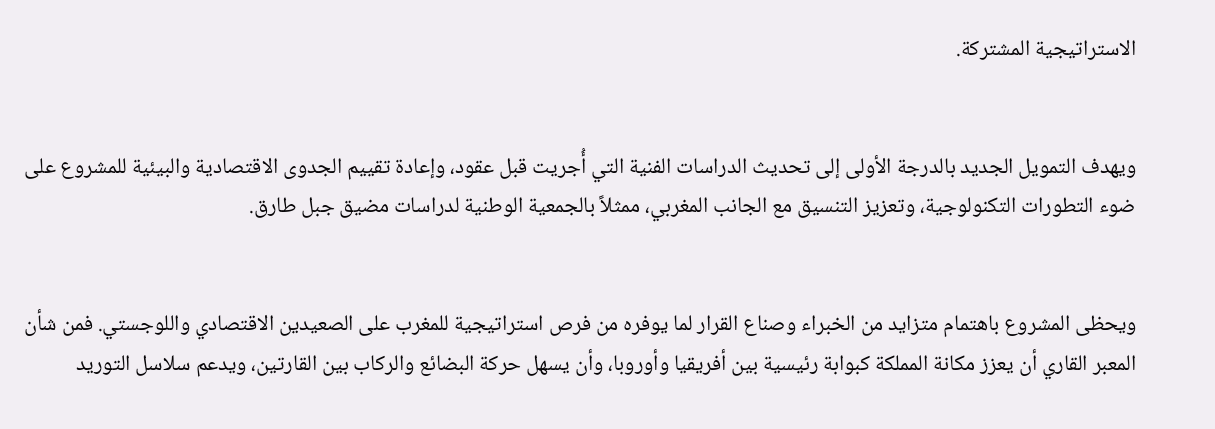الاستراتيجية المشتركة.


ويهدف التمويل الجديد بالدرجة الأولى إلى تحديث الدراسات الفنية التي أُجريت قبل عقود، وإعادة تقييم الجدوى الاقتصادية والبيئية للمشروع على ضوء التطورات التكنولوجية، وتعزيز التنسيق مع الجانب المغربي، ممثلاً بالجمعية الوطنية لدراسات مضيق جبل طارق.


ويحظى المشروع باهتمام متزايد من الخبراء وصناع القرار لما يوفره من فرص استراتيجية للمغرب على الصعيدين الاقتصادي واللوجستي. فمن شأن المعبر القاري أن يعزز مكانة المملكة كبوابة رئيسية بين أفريقيا وأوروبا، وأن يسهل حركة البضائع والركاب بين القارتين، ويدعم سلاسل التوريد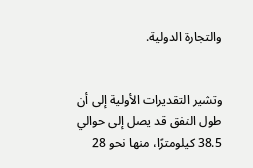والتجارة الدولية.


وتشير التقديرات الأولية إلى أن طول النفق قد يصل إلى حوالي 38.5 كيلومترًا، منها نحو 28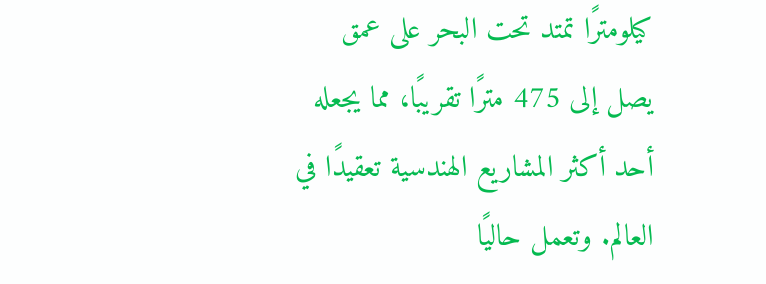كيلومترًا تمتد تحت البحر على عمق يصل إلى 475 مترًا تقريبًا، مما يجعله أحد أكثر المشاريع الهندسية تعقيدًا في العالم. وتعمل حاليًا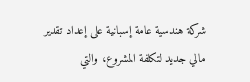شركة هندسية عامة إسبانية على إعداد تقدير مالي جديد لتكلفة المشروع، والتي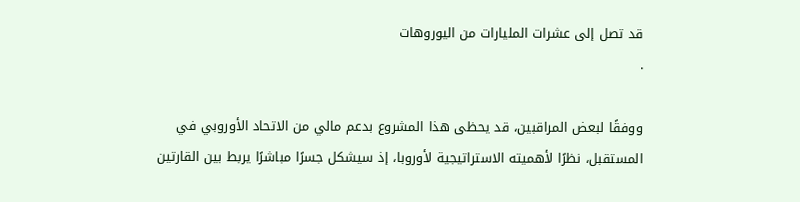قد تصل إلى عشرات المليارات من اليوروهات
.

ووفقًا لبعض المراقبين، قد يحظى هذا المشروع بدعم مالي من الاتحاد الأوروبي في المستقبل، نظرًا لأهميته الاستراتيجية لأوروبا، إذ سيشكل جسرًا مباشرًا يربط بين القارتين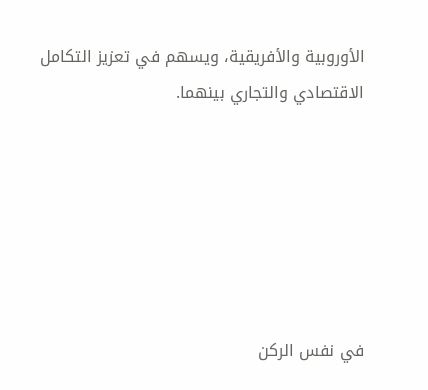الأوروبية والأفريقية، ويسهم في تعزيز التكامل الاقتصادي والتجاري بينهما.






في نفس الركن